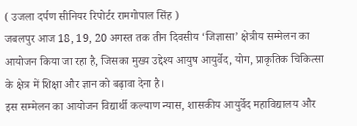( उजला दर्पण सीनियर रिपोर्टर रामगोपाल सिंह )
जबलपुर आज 18, 19, 20 अगस्त तक तीन दिवसीय ‘जिज्ञासा’ क्षेत्रीय सम्मेलन का आयोजन किया जा रहा है, जिसका मुख्य उद्देश्य आयुष आयुर्वेद, योग, प्राकृतिक चिकित्सा के क्षेत्र में शिक्षा और ज्ञान को बढ़ावा देना है।
इस सम्मेलन का आयोजन विद्यार्थी कल्याण न्यास, शासकीय आयुर्वेद महाविद्यालय और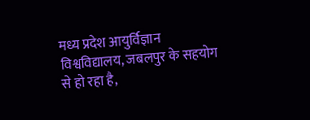मध्य प्रदेश आयुर्विज्ञान विश्वविद्यालय, जबलपुर के सहयोग से हो रहा है,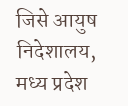जिसे आयुष निदेशालय, मध्य प्रदेश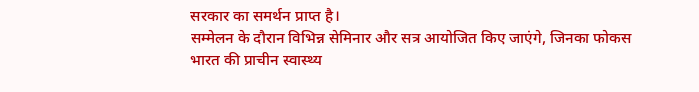सरकार का समर्थन प्राप्त है।
सम्मेलन के दौरान विभिन्न सेमिनार और सत्र आयोजित किए जाएंगे, जिनका फोकस भारत की प्राचीन स्वास्थ्य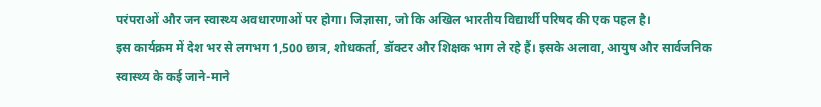परंपराओं और जन स्वास्थ्य अवधारणाओं पर होगा। जिज्ञासा, जो कि अखिल भारतीय विद्यार्थी परिषद की एक पहल है।
इस कार्यक्रम में देश भर से लगभग 1,500 छात्र, शोधकर्ता, डॉक्टर और शिक्षक भाग ले रहे हैं। इसके अलावा, आयुष और सार्वजनिक स्वास्थ्य के कई जाने-माने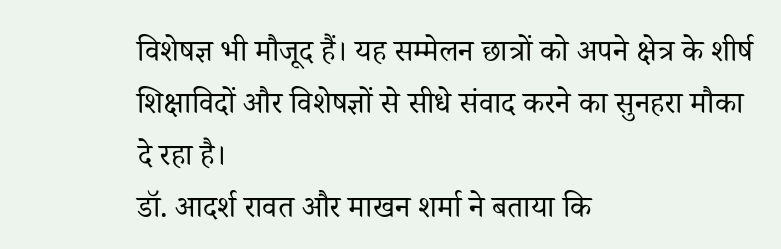विशेषज्ञ भी मौजूद हैं। यह सम्मेलन छात्रों को अपने क्षेत्र के शीर्ष शिक्षाविदों और विशेषज्ञों से सीधे संवाद करने का सुनहरा मौका दे रहा है।
डॉ. आदर्श रावत और माखन शर्मा ने बताया कि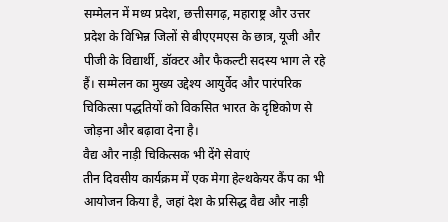सम्मेलन में मध्य प्रदेश, छत्तीसगढ़, महाराष्ट्र और उत्तर प्रदेश के विभिन्न जिलों से बीएएमएस के छात्र, यूजी और पीजी के विद्यार्थी, डॉक्टर और फैकल्टी सदस्य भाग ले रहे हैं। सम्मेलन का मुख्य उद्देश्य आयुर्वेद और पारंपरिक चिकित्सा पद्धतियों को विकसित भारत के दृष्टिकोण से जोड़ना और बढ़ावा देना है।
वैद्य और नाड़ी चिकित्सक भी देंगे सेवाएं
तीन दिवसीय कार्यक्रम में एक मेगा हेल्थकेयर कैंप का भी आयोजन किया है, जहां देश के प्रसिद्ध वैद्य और नाड़ी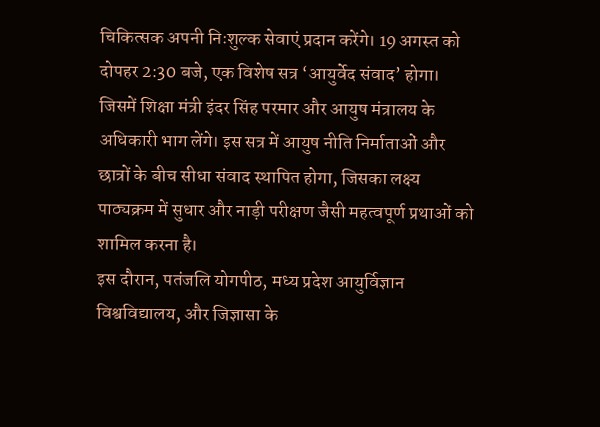चिकित्सक अपनी निःशुल्क सेवाएं प्रदान करेंगे। 19 अगस्त को दोपहर 2:30 बजे, एक विशेष सत्र ‘आयुर्वेद संवाद’ होगा।
जिसमें शिक्षा मंत्री इंदर सिंह परमार और आयुष मंत्रालय के अधिकारी भाग लेंगे। इस सत्र में आयुष नीति निर्माताओं और छात्रों के बीच सीधा संवाद स्थापित होगा, जिसका लक्ष्य पाठ्यक्रम में सुधार और नाड़ी परीक्षण जैसी महत्वपूर्ण प्रथाओं को शामिल करना है।
इस दौरान, पतंजलि योगपीठ, मध्य प्रदेश आयुर्विज्ञान विश्वविद्यालय, और जिज्ञासा के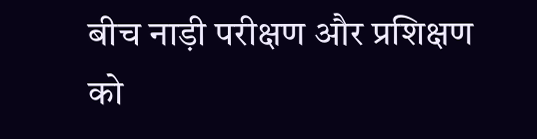बीच नाड़ी परीक्षण और प्रशिक्षण को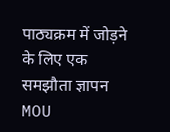पाठ्यक्रम में जोड़ने के लिए एक समझौता ज्ञापन MOU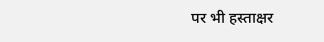पर भी हस्ताक्षर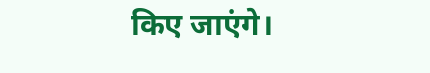किए जाएंगे।